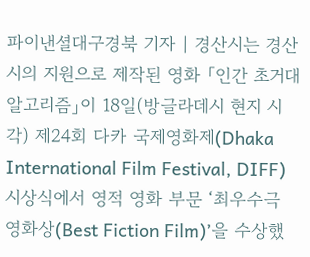파이낸셜대구경북 기자 | 경산시는 경산시의 지원으로 제작된 영화 「인간 초거대 알고리즘」이 18일(방글라데시 현지 시각) 제24회 다카 국제영화제(Dhaka International Film Festival, DIFF) 시상식에서 영적 영화 부문 ‘최우수극 영화상(Best Fiction Film)’을 수상했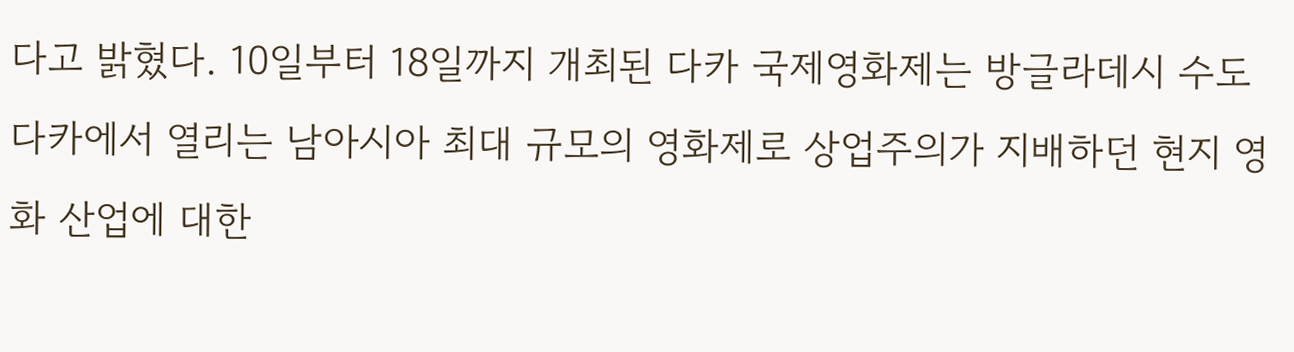다고 밝혔다. 10일부터 18일까지 개최된 다카 국제영화제는 방글라데시 수도 다카에서 열리는 남아시아 최대 규모의 영화제로 상업주의가 지배하던 현지 영화 산업에 대한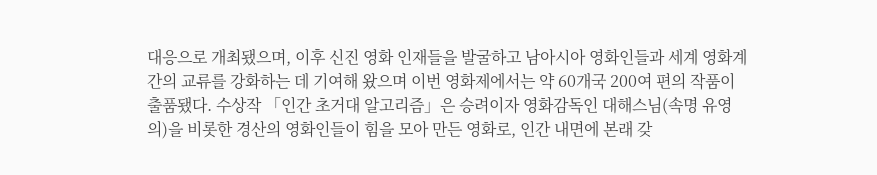대응으로 개최됐으며, 이후 신진 영화 인재들을 발굴하고 남아시아 영화인들과 세계 영화계 간의 교류를 강화하는 데 기여해 왔으며 이번 영화제에서는 약 60개국 200여 편의 작품이 출품됐다. 수상작 「인간 초거대 알고리즘」은 승려이자 영화감독인 대해스님(속명 유영의)을 비롯한 경산의 영화인들이 힘을 모아 만든 영화로, 인간 내면에 본래 갖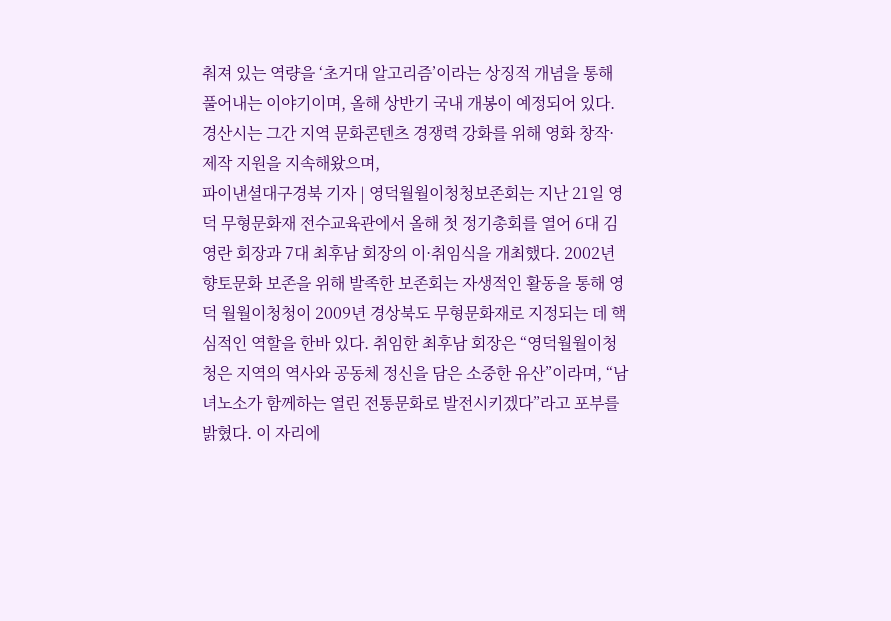춰져 있는 역량을 ‘초거대 알고리즘’이라는 상징적 개념을 통해 풀어내는 이야기이며, 올해 상반기 국내 개봉이 예정되어 있다. 경산시는 그간 지역 문화콘텐츠 경쟁력 강화를 위해 영화 창작·제작 지원을 지속해왔으며,
파이낸셜대구경북 기자 | 영덕월월이청청보존회는 지난 21일 영덕 무형문화재 전수교육관에서 올해 첫 정기총회를 열어 6대 김영란 회장과 7대 최후남 회장의 이·취임식을 개최했다. 2002년 향토문화 보존을 위해 발족한 보존회는 자생적인 활동을 통해 영덕 월월이청청이 2009년 경상북도 무형문화재로 지정되는 데 핵심적인 역할을 한바 있다. 취임한 최후남 회장은 “영덕월월이청청은 지역의 역사와 공동체 정신을 담은 소중한 유산”이라며, “남녀노소가 함께하는 열린 전통문화로 발전시키겠다”라고 포부를 밝혔다. 이 자리에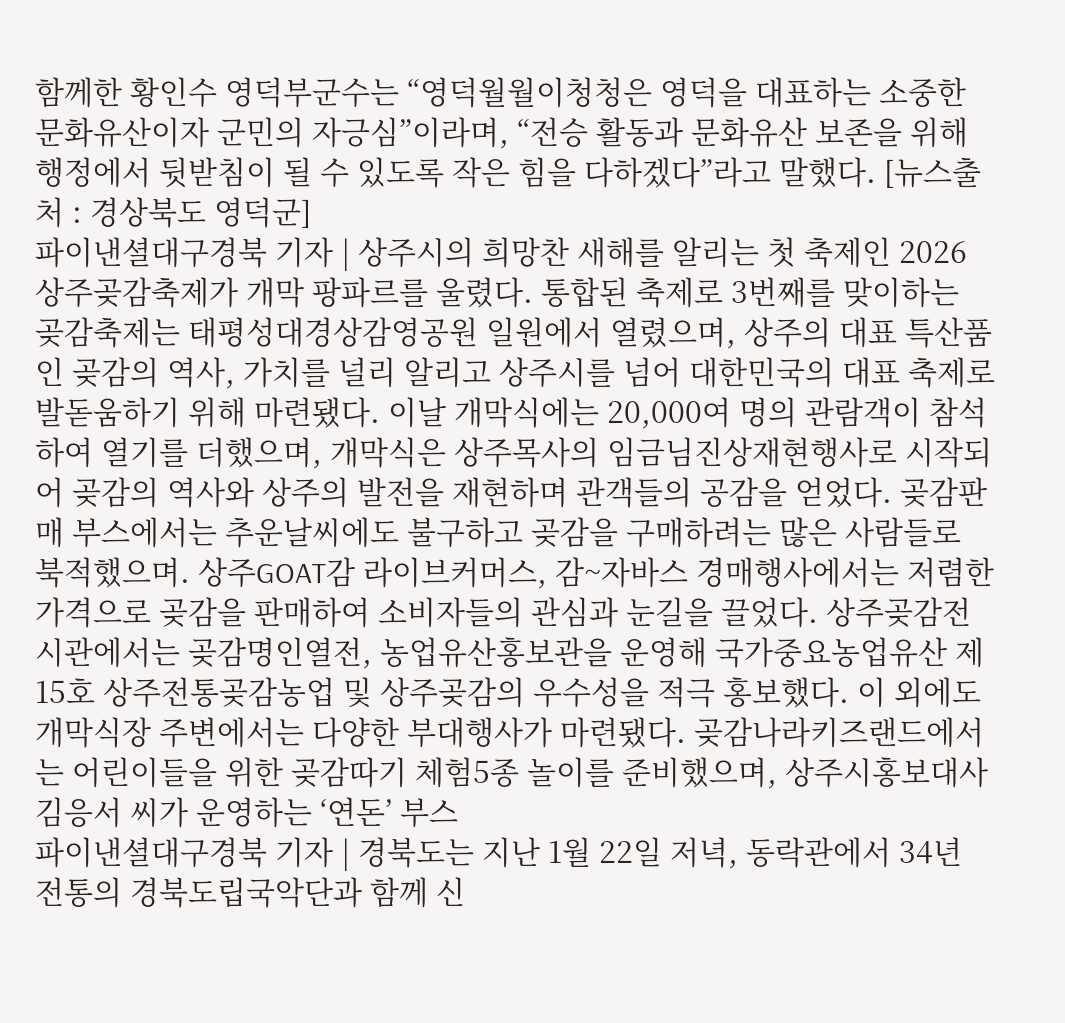함께한 황인수 영덕부군수는 “영덕월월이청청은 영덕을 대표하는 소중한 문화유산이자 군민의 자긍심”이라며, “전승 활동과 문화유산 보존을 위해 행정에서 뒷받침이 될 수 있도록 작은 힘을 다하겠다”라고 말했다. [뉴스출처 : 경상북도 영덕군]
파이낸셜대구경북 기자 | 상주시의 희망찬 새해를 알리는 첫 축제인 2026 상주곶감축제가 개막 팡파르를 울렸다. 통합된 축제로 3번째를 맞이하는 곶감축제는 태평성대경상감영공원 일원에서 열렸으며, 상주의 대표 특산품인 곶감의 역사, 가치를 널리 알리고 상주시를 넘어 대한민국의 대표 축제로 발돋움하기 위해 마련됐다. 이날 개막식에는 20,000여 명의 관람객이 참석하여 열기를 더했으며, 개막식은 상주목사의 임금님진상재현행사로 시작되어 곶감의 역사와 상주의 발전을 재현하며 관객들의 공감을 얻었다. 곶감판매 부스에서는 추운날씨에도 불구하고 곶감을 구매하려는 많은 사람들로 북적했으며. 상주GOAT감 라이브커머스, 감~자바스 경매행사에서는 저렴한 가격으로 곶감을 판매하여 소비자들의 관심과 눈길을 끌었다. 상주곶감전시관에서는 곶감명인열전, 농업유산홍보관을 운영해 국가중요농업유산 제15호 상주전통곶감농업 및 상주곶감의 우수성을 적극 홍보했다. 이 외에도 개막식장 주변에서는 다양한 부대행사가 마련됐다. 곶감나라키즈랜드에서는 어린이들을 위한 곶감따기 체험5종 놀이를 준비했으며, 상주시홍보대사 김응서 씨가 운영하는 ‘연돈’ 부스
파이낸셜대구경북 기자 | 경북도는 지난 1월 22일 저녁, 동락관에서 34년 전통의 경북도립국악단과 함께 신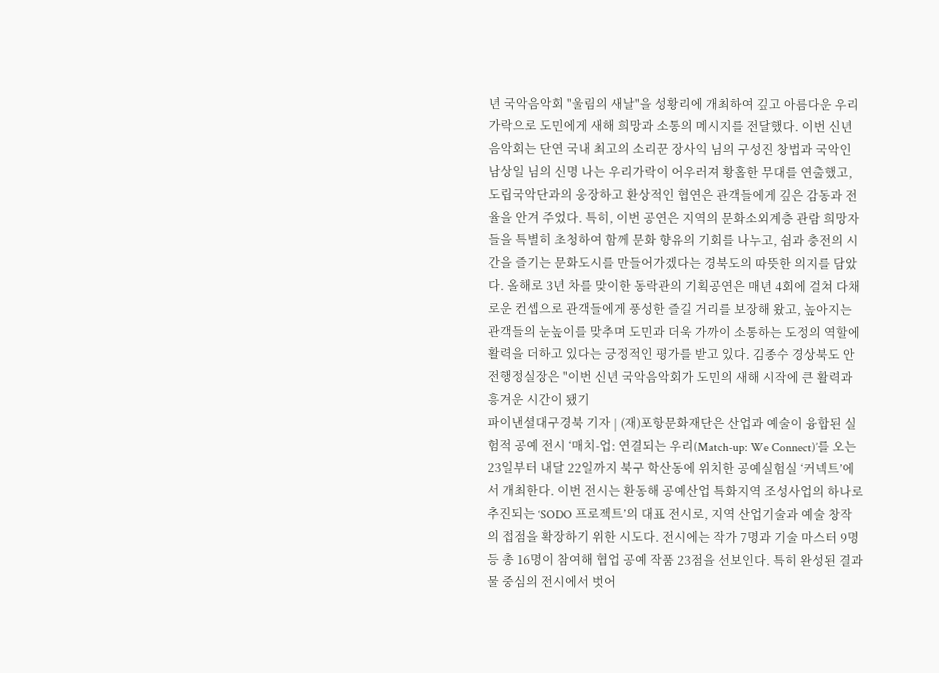년 국악음악회 "울림의 새날"을 성황리에 개최하여 깊고 아름다운 우리 가락으로 도민에게 새해 희망과 소통의 메시지를 전달했다. 이번 신년 음악회는 단연 국내 최고의 소리꾼 장사익 님의 구성진 창법과 국악인 남상일 님의 신명 나는 우리가락이 어우러져 황홀한 무대를 연출했고, 도립국악단과의 웅장하고 환상적인 협연은 관객들에게 깊은 감동과 전율을 안겨 주었다. 특히, 이번 공연은 지역의 문화소외계층 관람 희망자들을 특별히 초청하여 함께 문화 향유의 기회를 나누고, 쉼과 충전의 시간을 즐기는 문화도시를 만들어가겠다는 경북도의 따뜻한 의지를 담았다. 올해로 3년 차를 맞이한 동락관의 기획공연은 매년 4회에 걸쳐 다채로운 컨셉으로 관객들에게 풍성한 즐길 거리를 보장해 왔고, 높아지는 관객들의 눈높이를 맞추며 도민과 더욱 가까이 소통하는 도정의 역할에 활력을 더하고 있다는 긍정적인 평가를 받고 있다. 김종수 경상북도 안전행정실장은 "이번 신년 국악음악회가 도민의 새해 시작에 큰 활력과 흥겨운 시간이 됐기
파이낸셜대구경북 기자 | (재)포항문화재단은 산업과 예술이 융합된 실험적 공예 전시 ‘매치-업: 연결되는 우리(Match-up: We Connect)’를 오는 23일부터 내달 22일까지 북구 학산동에 위치한 공예실험실 ‘커넥트’에서 개최한다. 이번 전시는 환동해 공예산업 특화지역 조성사업의 하나로 추진되는 ‘SODO 프로젝트’의 대표 전시로, 지역 산업기술과 예술 창작의 접점을 확장하기 위한 시도다. 전시에는 작가 7명과 기술 마스터 9명 등 총 16명이 참여해 협업 공예 작품 23점을 선보인다. 특히 완성된 결과물 중심의 전시에서 벗어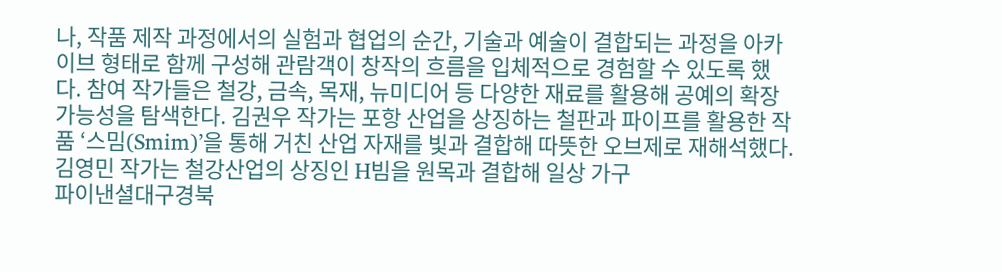나, 작품 제작 과정에서의 실험과 협업의 순간, 기술과 예술이 결합되는 과정을 아카이브 형태로 함께 구성해 관람객이 창작의 흐름을 입체적으로 경험할 수 있도록 했다. 참여 작가들은 철강, 금속, 목재, 뉴미디어 등 다양한 재료를 활용해 공예의 확장 가능성을 탐색한다. 김권우 작가는 포항 산업을 상징하는 철판과 파이프를 활용한 작품 ‘스밈(Smim)’을 통해 거친 산업 자재를 빛과 결합해 따뜻한 오브제로 재해석했다. 김영민 작가는 철강산업의 상징인 H빔을 원목과 결합해 일상 가구
파이낸셜대구경북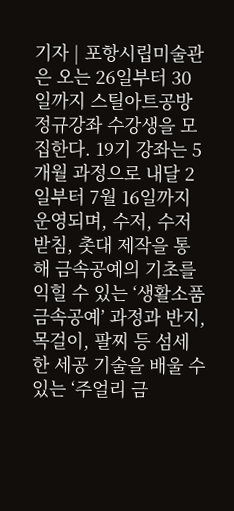기자 | 포항시립미술관은 오는 26일부터 30일까지 스틸아트공방 정규강좌 수강생을 모집한다. 19기 강좌는 5개월 과정으로 내달 2일부터 7월 16일까지 운영되며, 수저, 수저받침, 촛대 제작을 통해 금속공예의 기초를 익힐 수 있는 ‘생활소품 금속공예’ 과정과 반지, 목걸이, 팔찌 등 섬세한 세공 기술을 배울 수 있는 ‘주얼리 금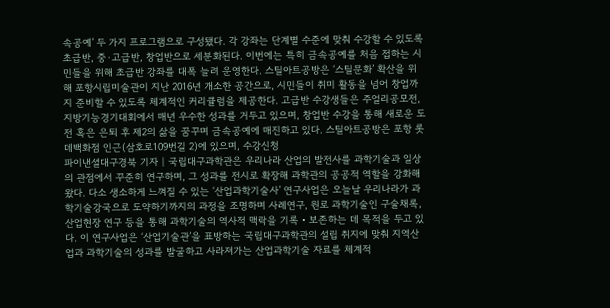속공예’ 두 가지 프로그램으로 구성됐다. 각 강좌는 단계별 수준에 맞춰 수강할 수 있도록 초급반, 중·고급반, 창업반으로 세분화된다. 이번에는 특히 금속공예를 처음 접하는 시민들을 위해 초급반 강좌를 대폭 늘려 운영한다. 스틸아트공방은 ‘스틸문화’ 확산을 위해 포항시립미술관이 지난 2016년 개소한 공간으로, 시민들이 취미 활동을 넘어 창업까지 준비할 수 있도록 체계적인 커리큘럼을 제공한다. 고급반 수강생들은 주얼리공모전, 지방기능경기대회에서 매년 우수한 성과를 거두고 있으며, 창업반 수강을 통해 새로운 도전 혹은 은퇴 후 제2의 삶을 꿈꾸며 금속공예에 매진하고 있다. 스틸아트공방은 포항 롯데백화점 인근(삼호로109번길 2)에 있으며, 수강신청
파이낸셜대구경북 기자 | 국립대구과학관은 우리나라 산업의 발전사를 과학기술과 일상의 관점에서 꾸준히 연구하며, 그 성과를 전시로 확장해 과학관의 공공적 역할을 강화해 왔다. 다소 생소하게 느껴질 수 있는 ‘산업과학기술사’ 연구사업은 오늘날 우리나라가 과학기술강국으로 도약하기까지의 과정을 조명하며 사례연구, 원로 과학기술인 구술채록, 산업현장 연구 등을 통해 과학기술의 역사적 맥락을 기록‧보존하는 데 목적을 두고 있다. 이 연구사업은 ‘산업기술관’을 표방하는 국립대구과학관의 설립 취지에 맞춰 지역산업과 과학기술의 성과를 발굴하고 사라져가는 산업과학기술 자료를 체계적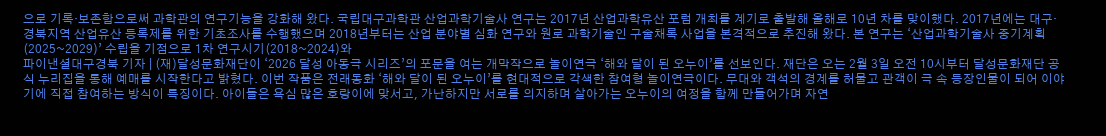으로 기록‧보존함으로써 과학관의 연구기능을 강화해 왔다. 국립대구과학관 산업과학기술사 연구는 2017년 산업과학유산 포럼 개최를 계기로 출발해 올해로 10년 차를 맞이했다. 2017년에는 대구‧경북지역 산업유산 등록제를 위한 기초조사를 수행했으며 2018년부터는 산업 분야별 심화 연구와 원로 과학기술인 구술채록 사업을 본격적으로 추진해 왔다. 본 연구는 ‘산업과학기술사 중기계획(2025~2029)’ 수립을 기점으로 1차 연구시기(2018~2024)와
파이낸셜대구경북 기자 | (재)달성문화재단이 ‘2026 달성 아동극 시리즈’의 포문을 여는 개막작으로 놀이연극 ‘해와 달이 된 오누이’를 선보인다. 재단은 오는 2월 3일 오전 10시부터 달성문화재단 공식 누리집을 통해 예매를 시작한다고 밝혔다. 이번 작품은 전래동화 ‘해와 달이 된 오누이’를 현대적으로 각색한 참여형 놀이연극이다. 무대와 객석의 경계를 허물고 관객이 극 속 등장인물이 되어 이야기에 직접 참여하는 방식이 특징이다. 아이들은 욕심 많은 호랑이에 맞서고, 가난하지만 서로를 의지하며 살아가는 오누이의 여정을 함께 만들어가며 자연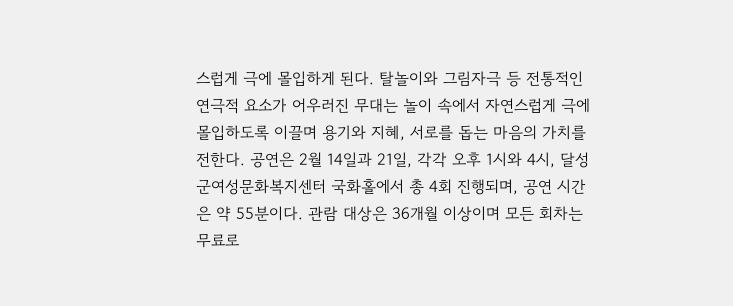스럽게 극에 몰입하게 된다. 탈놀이와 그림자극 등 전통적인 연극적 요소가 어우러진 무대는 놀이 속에서 자연스럽게 극에 몰입하도록 이끌며 용기와 지혜, 서로를 돕는 마음의 가치를 전한다. 공연은 2월 14일과 21일, 각각 오후 1시와 4시, 달성군여성문화복지센터 국화홀에서 총 4회 진행되며, 공연 시간은 약 55분이다. 관람 대상은 36개월 이상이며 모든 회차는 무료로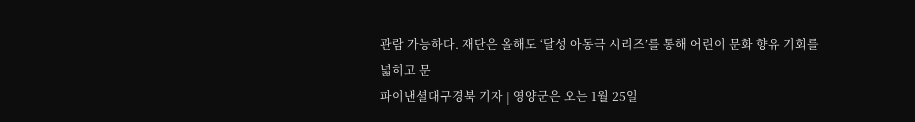관람 가능하다. 재단은 올해도 ‘달성 아동극 시리즈’를 통해 어린이 문화 향유 기회를 넓히고 문
파이낸셜대구경북 기자 | 영양군은 오는 1월 25일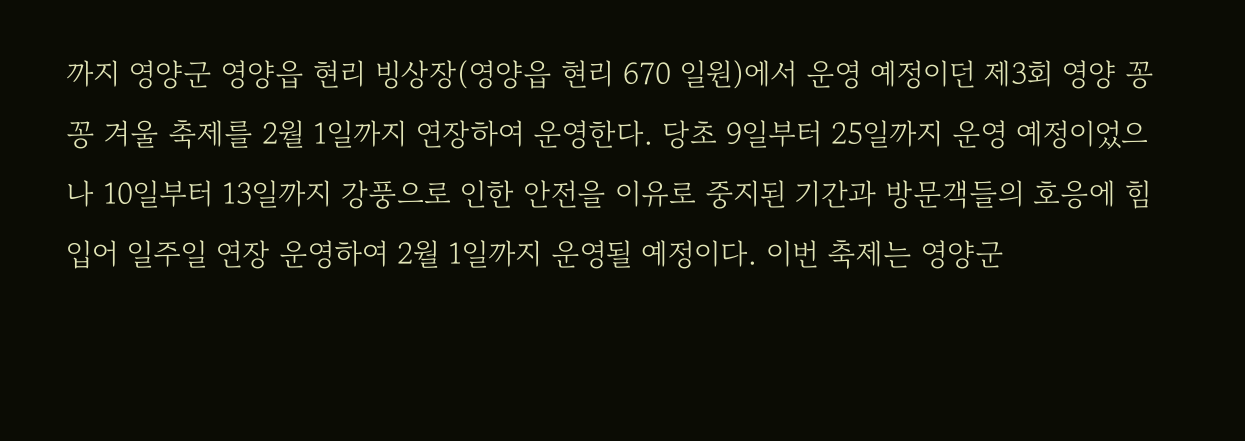까지 영양군 영양읍 현리 빙상장(영양읍 현리 670 일원)에서 운영 예정이던 제3회 영양 꽁꽁 겨울 축제를 2월 1일까지 연장하여 운영한다. 당초 9일부터 25일까지 운영 예정이었으나 10일부터 13일까지 강풍으로 인한 안전을 이유로 중지된 기간과 방문객들의 호응에 힘입어 일주일 연장 운영하여 2월 1일까지 운영될 예정이다. 이번 축제는 영양군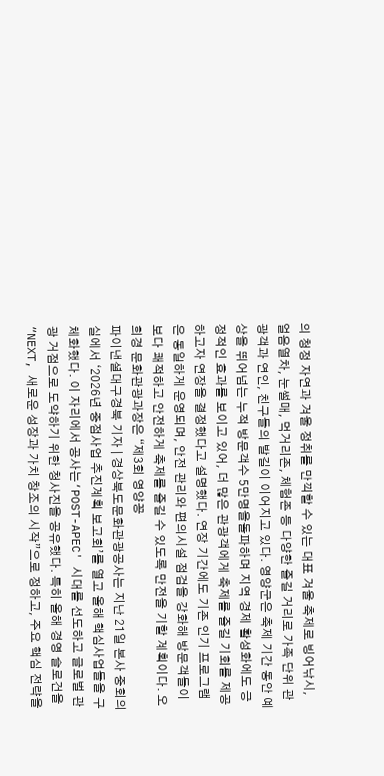의 청정 자연과 겨울 정취를 만끽할 수 있는 대표 겨울 축제로 빙어낚시, 얼음열차, 눈썰매, 먹거리존, 체험존 등 다양한 즐길 거리로 가족 단위 관광객과 연인, 친구들의 발길이 이어지고 있다. 영양군은 축제 기간 동안 예상을 뛰어넘는 누적 방문객수 5만명을돌파하며 지역 경제 활성화에도 긍정적인 효과를 보이고 있어, 더 많은 관광객에게 축제를 즐길 기회를 제공하고자 연장을 결정했다고 설명했다. 연장 기간에도 기존 인기 프로그램은 동일하게 운영되며, 안전 관리와 편의시설 점검을 강화해 방문객들이 보다 쾌적하고 안전하게 축제를 즐길 수 있도록 만전을 기할 계획이다. 오희경 문화관광과장은 “제3회 영양꽁
파이낸셜대구경북 기자 | 경상북도문화관광공사는 지난 21일 본사 중회의실에서 ‘2026년 중점사업 추진계획 보고회’를 열고 올해 핵심사업들을 구체화했다. 이 자리에서 공사는‘POST-APEC' 시대를 선도하고 글로벌 관광 거점으로 도약하기 위한 청사진을 공유했다. 특히 올해 경영 슬로건을 “NEXT, 새로운 성장과 가치 창조의 시작”으로 정하고, 주요 핵심 전략을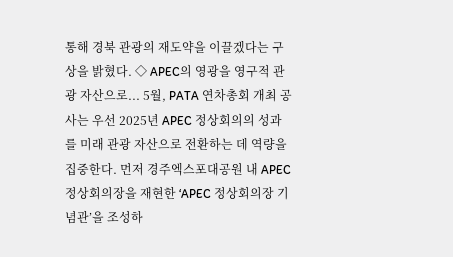통해 경북 관광의 재도약을 이끌겠다는 구상을 밝혔다. ◇ APEC의 영광을 영구적 관광 자산으로... 5월, PATA 연차총회 개최 공사는 우선 2025년 APEC 정상회의의 성과를 미래 관광 자산으로 전환하는 데 역량을 집중한다. 먼저 경주엑스포대공원 내 APEC 정상회의장을 재현한 ‘APEC 정상회의장 기념관’을 조성하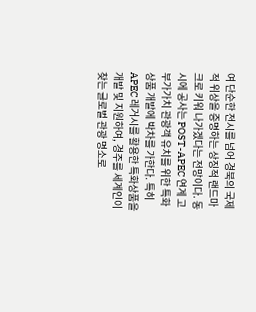여 단순한 전시를 넘어 경북의 국제적 위상을 증명하는 상징적 랜드마크로 키워 나가겠다는 전망이다. 동시에 공사는 POST-APEC 연계 고부가가치 관광객 유치를 위한 특화 상품 개발에 박차를 가한다. 특히 APEC 레거시를 활용한 특화상품을 개발 및 지원하여, 경주를 세계인이 찾는 글로벌 관광 명소로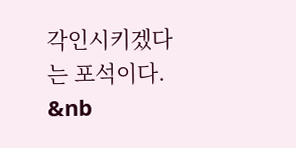각인시키겠다는 포석이다. &nb